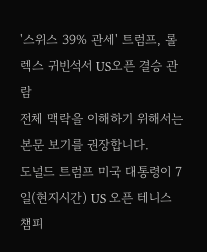'스위스 39% 관세' 트럼프, 롤렉스 귀빈석서 US오픈 결승 관람
전체 맥락을 이해하기 위해서는 본문 보기를 권장합니다.
도널드 트럼프 미국 대통령이 7일(현지시간) US 오픈 테니스 챔피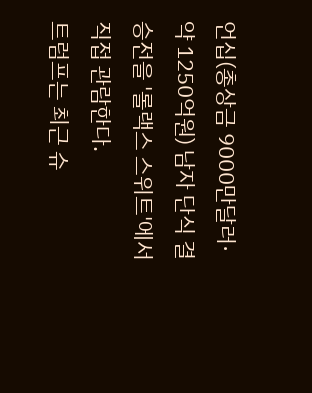언십(총상금 9000만달러·약 1250억원) 남자 단식 결승전을 '롤랙스 스위트'에서 직접 관람한다.
트럼프는 최근 슈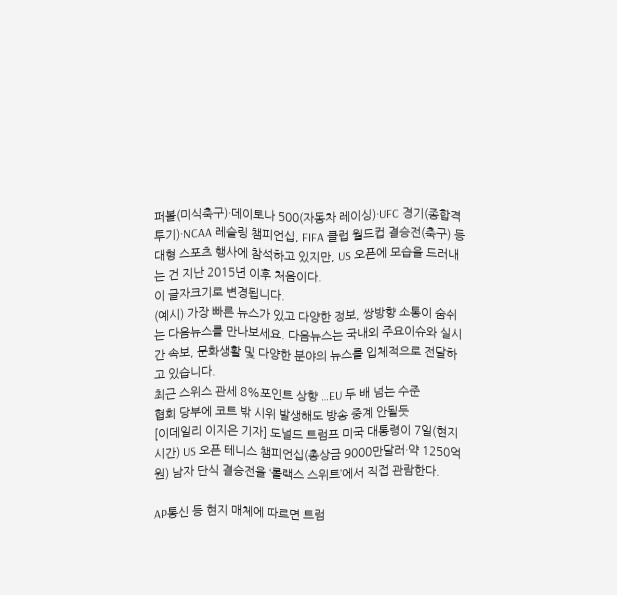퍼볼(미식축구)·데이토나 500(자동차 레이싱)·UFC 경기(종합격투기)·NCAA 레슬링 챔피언십, FIFA 클럽 월드컵 결승전(축구) 등 대형 스포츠 행사에 참석하고 있지만, US 오픈에 모습을 드러내는 건 지난 2015년 이후 처음이다.
이 글자크기로 변경됩니다.
(예시) 가장 빠른 뉴스가 있고 다양한 정보, 쌍방향 소통이 숨쉬는 다음뉴스를 만나보세요. 다음뉴스는 국내외 주요이슈와 실시간 속보, 문화생활 및 다양한 분야의 뉴스를 입체적으로 전달하고 있습니다.
최근 스위스 관세 8%포인트 상향 …EU 두 배 넘는 수준
협회 당부에 코트 밖 시위 발생해도 방송 중계 안될듯
[이데일리 이지은 기자] 도널드 트럼프 미국 대통령이 7일(현지시간) US 오픈 테니스 챔피언십(총상금 9000만달러·약 1250억원) 남자 단식 결승전을 ‘롤랙스 스위트’에서 직접 관람한다.

AP통신 등 현지 매체에 따르면 트럼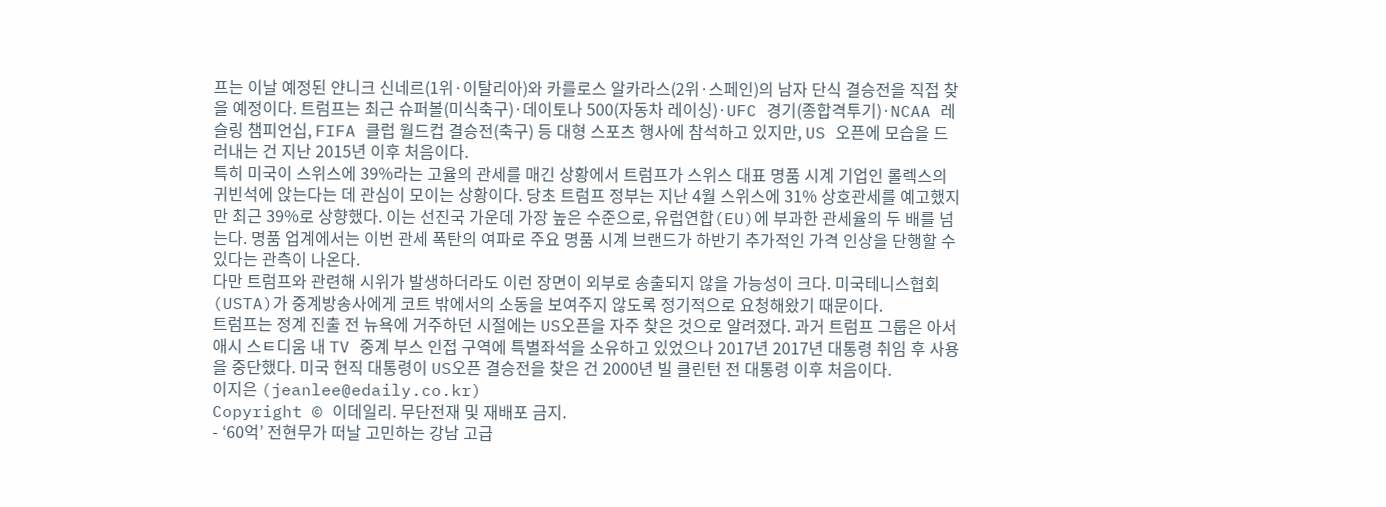프는 이날 예정된 얀니크 신네르(1위·이탈리아)와 카를로스 알카라스(2위·스페인)의 남자 단식 결승전을 직접 찾을 예정이다. 트럼프는 최근 슈퍼볼(미식축구)·데이토나 500(자동차 레이싱)·UFC 경기(종합격투기)·NCAA 레슬링 챔피언십, FIFA 클럽 월드컵 결승전(축구) 등 대형 스포츠 행사에 참석하고 있지만, US 오픈에 모습을 드러내는 건 지난 2015년 이후 처음이다.
특히 미국이 스위스에 39%라는 고율의 관세를 매긴 상황에서 트럼프가 스위스 대표 명품 시계 기업인 롤렉스의 귀빈석에 앉는다는 데 관심이 모이는 상황이다. 당초 트럼프 정부는 지난 4월 스위스에 31% 상호관세를 예고했지만 최근 39%로 상향했다. 이는 선진국 가운데 가장 높은 수준으로, 유럽연합(EU)에 부과한 관세율의 두 배를 넘는다. 명품 업계에서는 이번 관세 폭탄의 여파로 주요 명품 시계 브랜드가 하반기 추가적인 가격 인상을 단행할 수 있다는 관측이 나온다.
다만 트럼프와 관련해 시위가 발생하더라도 이런 장면이 외부로 송출되지 않을 가능성이 크다. 미국테니스협회(USTA)가 중계방송사에게 코트 밖에서의 소동을 보여주지 않도록 정기적으로 요청해왔기 때문이다.
트럼프는 정계 진출 전 뉴욕에 거주하던 시절에는 US오픈을 자주 찾은 것으로 알려졌다. 과거 트럼프 그룹은 아서 애시 스ㅌ디움 내 TV 중계 부스 인접 구역에 특별좌석을 소유하고 있었으나 2017년 2017년 대통령 취임 후 사용을 중단했다. 미국 현직 대통령이 US오픈 결승전을 찾은 건 2000년 빌 클린턴 전 대통령 이후 처음이다.
이지은 (jeanlee@edaily.co.kr)
Copyright © 이데일리. 무단전재 및 재배포 금지.
- ‘60억’ 전현무가 떠날 고민하는 강남 고급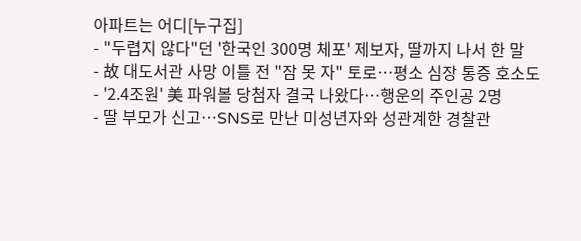아파트는 어디[누구집]
- "두렵지 않다"던 '한국인 300명 체포' 제보자, 딸까지 나서 한 말
- 故 대도서관 사망 이틀 전 "잠 못 자" 토로…평소 심장 통증 호소도
- '2.4조원' 美 파워볼 당첨자 결국 나왔다…행운의 주인공 2명
- 딸 부모가 신고…SNS로 만난 미성년자와 성관계한 경찰관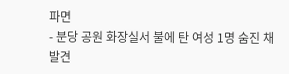파면
- 분당 공원 화장실서 불에 탄 여성 1명 숨진 채 발견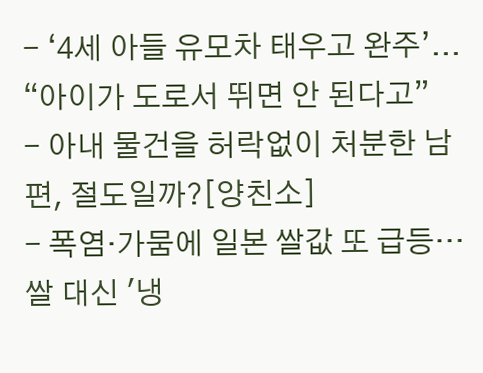- ‘4세 아들 유모차 태우고 완주’... “아이가 도로서 뛰면 안 된다고”
- 아내 물건을 허락없이 처분한 남편, 절도일까?[양친소]
- 폭염·가뭄에 일본 쌀값 또 급등…쌀 대신 '냉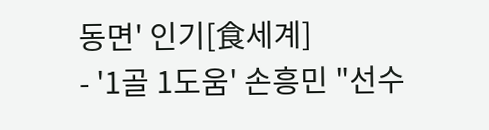동면' 인기[食세계]
- '1골 1도움' 손흥민 "선수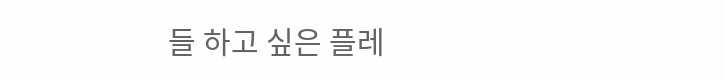들 하고 싶은 플레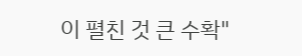이 펼친 것 큰 수확"